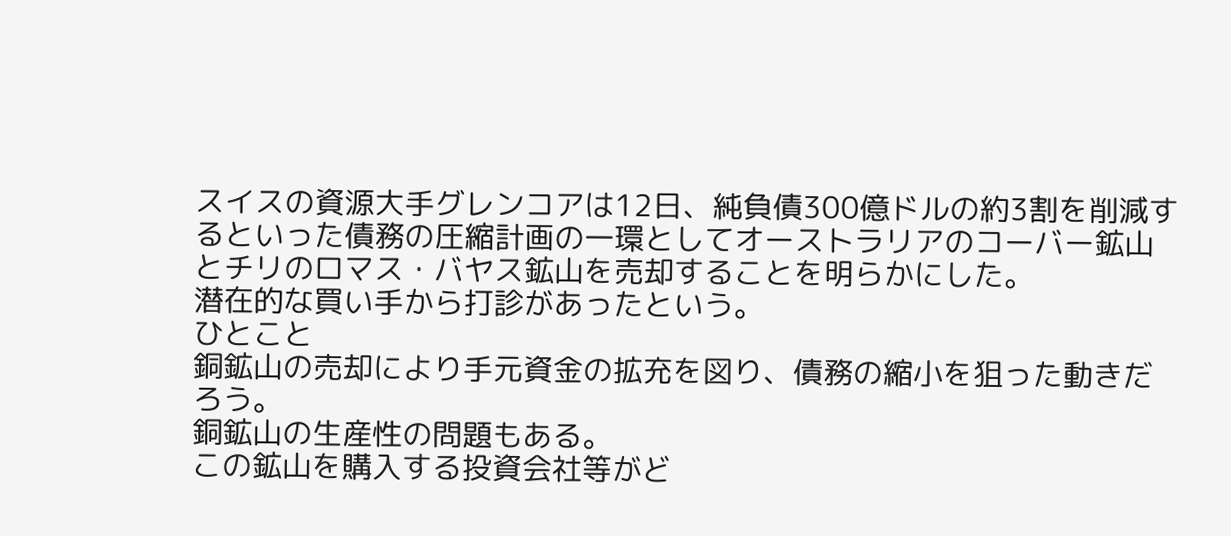スイスの資源大手グレンコアは12日、純負債300億ドルの約3割を削減するといった債務の圧縮計画の一環としてオーストラリアのコーバー鉱山とチリのロマス・バヤス鉱山を売却することを明らかにした。
潜在的な買い手から打診があったという。
ひとこと
銅鉱山の売却により手元資金の拡充を図り、債務の縮小を狙った動きだろう。
銅鉱山の生産性の問題もある。
この鉱山を購入する投資会社等がど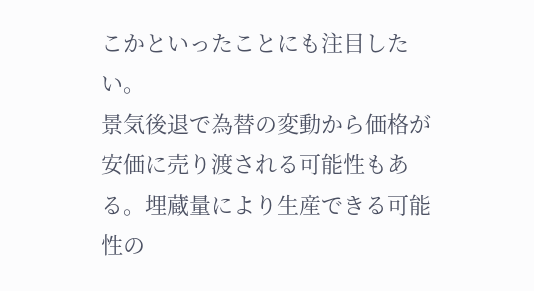こかといったことにも注目したい。
景気後退で為替の変動から価格が安価に売り渡される可能性もある。埋蔵量により生産できる可能性の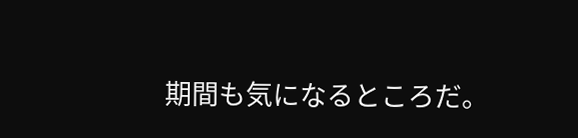期間も気になるところだ。